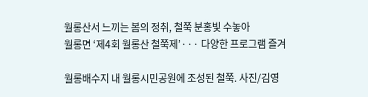월롱산서 느끼는 봄의 정취, 철쭉 분홍빛 수놓아
월롱면 ‘제4회 월롱산 철쭉제’··· 다양한 프로그램 즐겨

월롱배수지 내 월롱시민공원에 조성된 철쭉. 사진/김영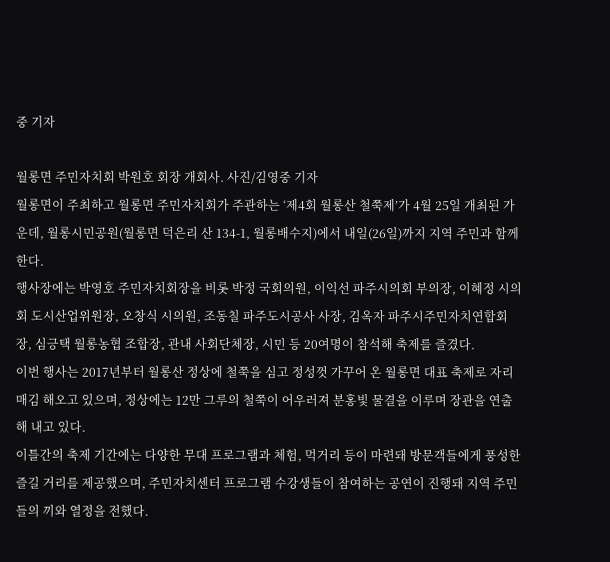중 기자

월롱면 주민자치회 박원호 회장 개회사. 사진/김영중 기자
월롱면이 주최하고 월롱면 주민자치회가 주관하는 ‘제4회 월롱산 철쭉제’가 4월 25일 개최된 가운데, 월롱시민공원(월롱면 덕은리 산 134-1, 월롱배수지)에서 내일(26일)까지 지역 주민과 함께한다.
행사장에는 박영호 주민자치회장을 비롯 박정 국회의원, 이익선 파주시의회 부의장, 이혜정 시의회 도시산업위원장, 오창식 시의원, 조동칠 파주도시공사 사장, 김옥자 파주시주민자치연합회장, 심긍택 월롱농협 조합장, 관내 사회단체장, 시민 등 20여명이 참석해 축제를 즐겼다.
이번 행사는 2017년부터 월롱산 정상에 철쭉을 심고 정성껏 가꾸어 온 월롱면 대표 축제로 자리매김 해오고 있으며, 정상에는 12만 그루의 철쭉이 어우러져 분홍빛 물결을 이루며 장관을 연출해 내고 있다.
이틀간의 축제 기간에는 다양한 무대 프로그램과 체험, 먹거리 등이 마련돼 방문객들에게 풍성한 즐길 거리를 제공했으며, 주민자치센터 프로그램 수강생들이 참여하는 공연이 진행돼 지역 주민들의 끼와 열정을 전했다.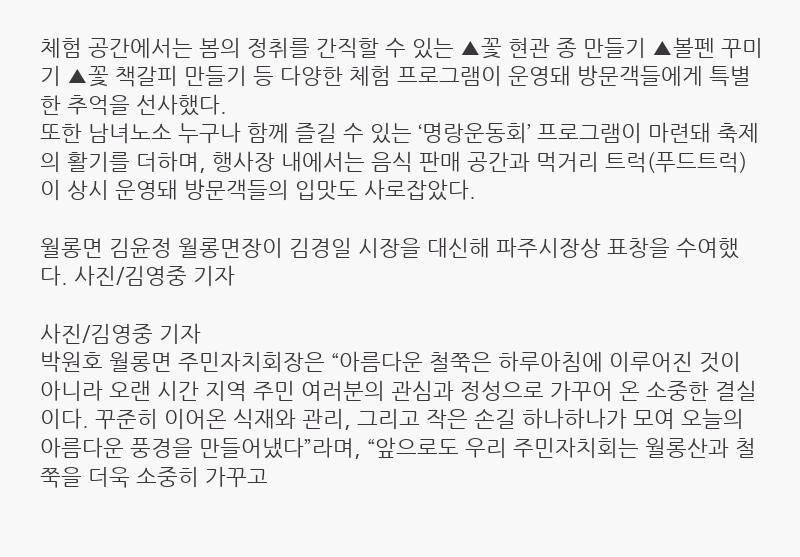체험 공간에서는 봄의 정취를 간직할 수 있는 ▲꽃 현관 종 만들기 ▲볼펜 꾸미기 ▲꽃 책갈피 만들기 등 다양한 체험 프로그램이 운영돼 방문객들에게 특별한 추억을 선사했다.
또한 남녀노소 누구나 함께 즐길 수 있는 ‘명랑운동회’ 프로그램이 마련돼 축제의 활기를 더하며, 행사장 내에서는 음식 판매 공간과 먹거리 트럭(푸드트럭)이 상시 운영돼 방문객들의 입맛도 사로잡았다.

월롱면 김윤정 월롱면장이 김경일 시장을 대신해 파주시장상 표창을 수여했다. 사진/김영중 기자

사진/김영중 기자
박원호 월롱면 주민자치회장은 “아름다운 철쭉은 하루아침에 이루어진 것이 아니라 오랜 시간 지역 주민 여러분의 관심과 정성으로 가꾸어 온 소중한 결실이다. 꾸준히 이어온 식재와 관리, 그리고 작은 손길 하나하나가 모여 오늘의 아름다운 풍경을 만들어냈다”라며, “앞으로도 우리 주민자치회는 월롱산과 철쭉을 더욱 소중히 가꾸고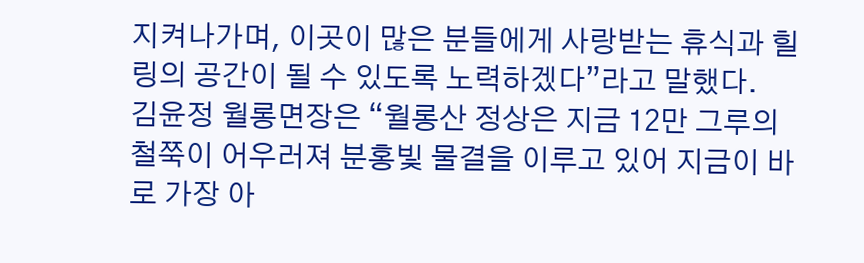지켜나가며, 이곳이 많은 분들에게 사랑받는 휴식과 힐링의 공간이 될 수 있도록 노력하겠다”라고 말했다.
김윤정 월롱면장은 “월롱산 정상은 지금 12만 그루의 철쭉이 어우러져 분홍빛 물결을 이루고 있어 지금이 바로 가장 아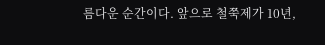름다운 순간이다. 앞으로 철쭉제가 10년,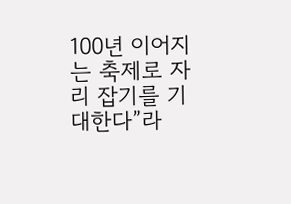100년 이어지는 축제로 자리 잡기를 기대한다”라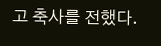고 축사를 전했다.